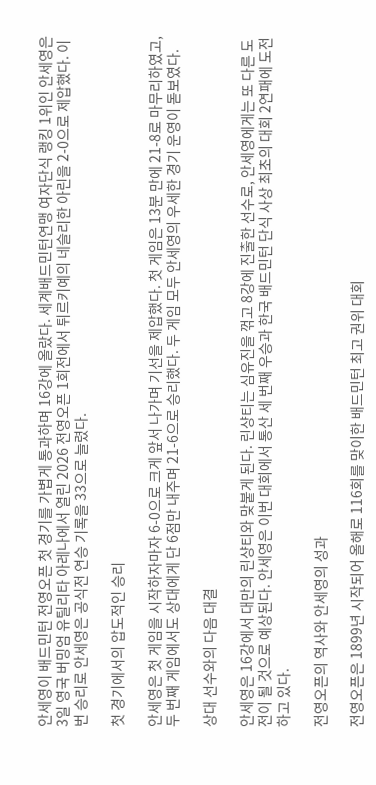안세영이 배드민턴 전영오픈 첫 경기를 가볍게 통과하며 16강에 올랐다. 세계배드민턴연맹 여자단식 랭킹 1위인 안세영은 3일 영국 버밍엄 유틸리타 아레나에서 열린 2026 전영오픈 1회전에서 튀르키예의 네슬리한 아린을 2-0으로 제압했다. 이번 승리로 안세영은 공식전 연승 기록을 33으로 늘렸다.

첫 경기에서의 압도적인 승리

안세영은 첫 게임을 시작하자마자 6-0으로 크게 앞서 나가며 기선을 제압했다. 첫 게임은 13분 만에 21-8로 마무리하였고, 두 번째 게임에서도 상대에게 단 6점만 내주며 21-6으로 승리했다. 두 게임 모두 안세영의 우세한 경기 운영이 돋보였다.

상대 선수와의 다음 대결

안세영은 16강에서 대만의 린샹티와 맞붙게 된다. 린샹티는 심유진을 꺾고 8강에 진출한 선수로, 안세영에게는 또 다른 도전이 될 것으로 예상된다. 안세영은 이번 대회에서 통산 세 번째 우승과 한국 배드민턴 단식 사상 최초의 대회 2연패에 도전하고 있다.

전영오픈의 역사와 안세영의 성과

전영오픈은 1899년 시작되어 올해로 116회를 맞이한 배드민턴 최고 권위 대회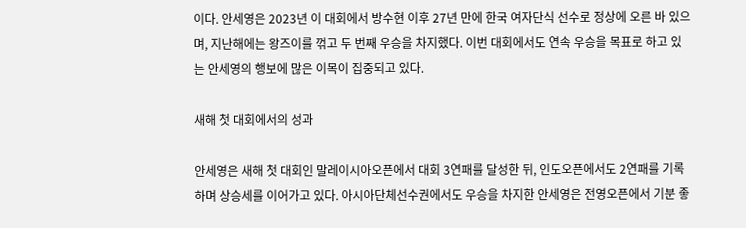이다. 안세영은 2023년 이 대회에서 방수현 이후 27년 만에 한국 여자단식 선수로 정상에 오른 바 있으며, 지난해에는 왕즈이를 꺾고 두 번째 우승을 차지했다. 이번 대회에서도 연속 우승을 목표로 하고 있는 안세영의 행보에 많은 이목이 집중되고 있다.

새해 첫 대회에서의 성과

안세영은 새해 첫 대회인 말레이시아오픈에서 대회 3연패를 달성한 뒤, 인도오픈에서도 2연패를 기록하며 상승세를 이어가고 있다. 아시아단체선수권에서도 우승을 차지한 안세영은 전영오픈에서 기분 좋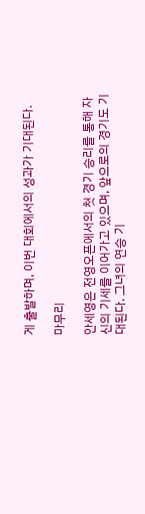게 출발하며, 이번 대회에서의 성과가 기대된다.

마무리

안세영은 전영오픈에서의 첫 경기 승리를 통해 자신의 기세를 이어가고 있으며, 앞으로의 경기도 기대된다. 그녀의 연승 기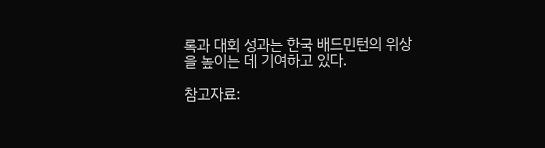록과 대회 성과는 한국 배드민턴의 위상을 높이는 데 기여하고 있다.

참고자료: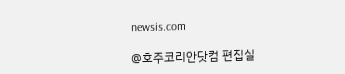newsis.com

@호주코리안닷컴 편집실